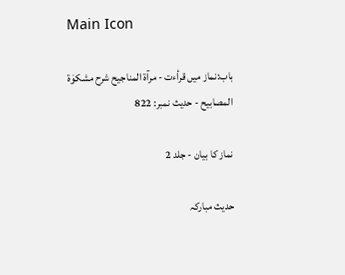Main Icon

باب:نماز میں قرأءت - مرآۃ المناجیح شرح مشکوٰۃ المصابیح - حدیث نمبر: 822

نماز کا بیان - جلد 2

حدیث مبارکہ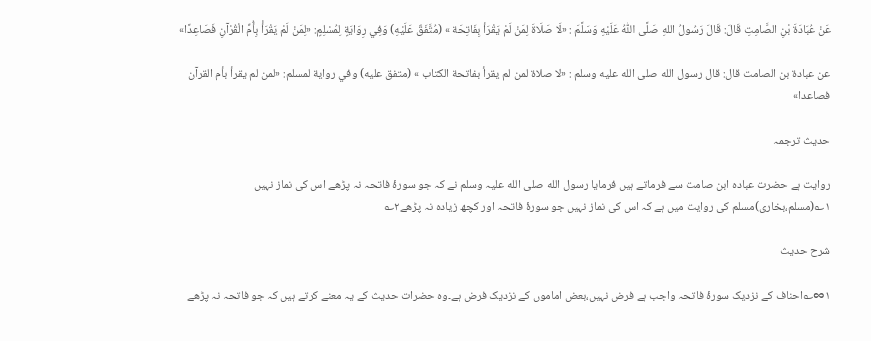عَنْ عُبَادَةَ بْنِ الصَّامِتِ قَالَ: قَالَ رَسُولُ اللهِ صَلَّى اللّٰهُ عَلَيْهِ وَسَلَّمَ : «لَا صَلَاةَ لِمَنْ لَمْ يَقْرَأ بِفَاتِحَة » (مُتَّفَقٌ عَلَيْهِ) وَفِي رِوَايَةٍ لِمُسْلِمٍ: «لِمَنْ لَمْ يَقْرَأْ بِأُمِّ الْقُرْآنِ فَصَاعِدًا»

عن عبادة بن الصامت قال: قال رسول الله صلى الله عليه وسلم : «لا صلاة لمن لم يقرأ بفاتحة الكتاب » (متفق عليه) وفي رواية لمسلم: «لمن لم يقرأ بأم القرآن فصاعدا»

حدیث ترجمہ

روایت ہے حضرت عبادہ ابن صامت سے فرماتے ہیں فرمایا رسول الله صلی الله علیہ وسلم نے کہ جو سورۂ فاتحہ نہ پڑھے اس کی نماز نہیں ۱؎(مسلم،بخاری)مسلم کی روایت میں ہے کہ اس کی نماز نہیں جو سورۂ فاتحہ اور کچھ زیادہ نہ پڑھے۲؎

شرح حدیث

۱∞؎احناف کے نزدیک سورۂ فاتحہ واجب ہے فرض نہیں،بعض اماموں کے نزدیک فرض ہے۔وہ حضرات حدیث کے یہ معنے کرتے ہیں کہ جو فاتحہ نہ پڑھے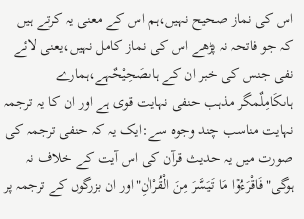اس کی نماز صحیح نہیں،ہم اس کے معنی یہ کرتے ہیں کہ جو فاتحہ نہ پڑھے اس کی نماز کامل نہیں،یعنی لائے نفی جنس کی خبر ان کے ہاںصَحِیْحٌہے،ہمارے ہاںکَامِلٌمگر مذہب حنفی نہایت قوی ہے اور ان کا یہ ترجمہ نہایت مناسب چند وجوہ سے:ایک یہ کہ حنفی ترجمہ کی صورت میں یہ حدیث قرآن کی اس آیت کے خلاف نہ ہوگی"فَاقْرَءُوۡا مَا تَیَسَّرَ مِنَ الْقُرْاٰنِ"اور ان بزرگوں کے ترجمہ پر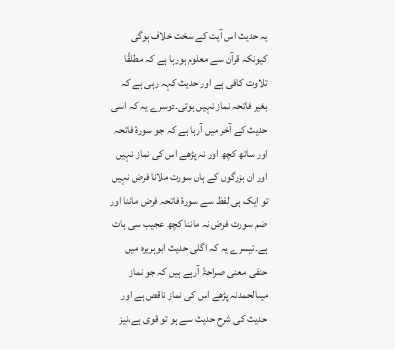یہ حدیث اس آیت کے سخت خلاف ہوگی کیونکہ قرآن سے معلوم ہورہا ہے کہ مطلقًا تلاوت کافی ہے اور حدیث کہہ رہی ہے کہ بغیر فاتحہ نماز نہیں ہوتی۔دوسرے یہ کہ اسی حدیث کے آخر میں آرہا ہے کہ جو سورۂ فاتحہ اور ساتھ کچھ اور نہ پڑھے اس کی نماز نہیں اور ان بزرگوں کے ہاں سورت ملانا فرض نہیں تو ایک ہی لفظ سے سورۂ فاتحہ فرض ماننا اور ضم سورت فرض نہ ماننا کچھ عجیب سی بات ہے۔تیسرے یہ کہ اگلی حدیث ابوہریرہ میں حنفی معنی صراحۃً آرہے ہیں کہ جو نماز میںالحمدنہ پڑھے اس کی نماز ناقص ہے اور حدیث کی شرح حدیث سے ہو تو قوی ہے،نیز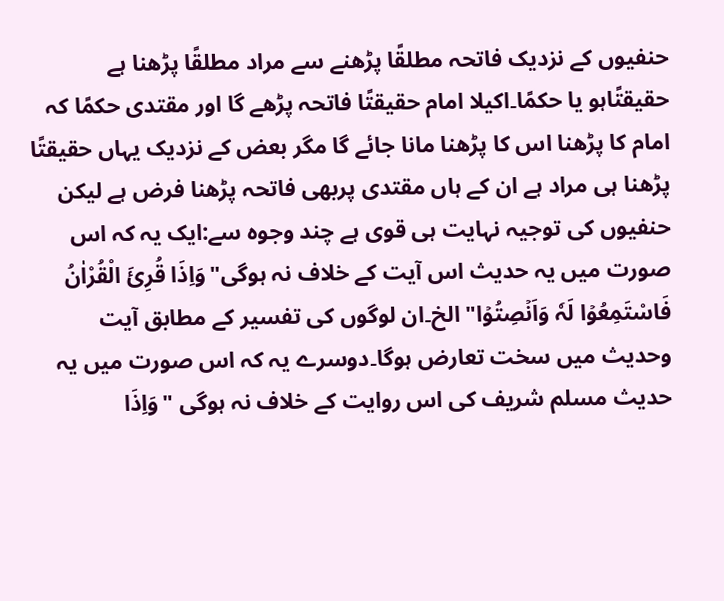حنفیوں کے نزدیک فاتحہ مطلقًا پڑھنے سے مراد مطلقًا پڑھنا ہے حقیقتًاہو یا حکمًا۔اکیلا امام حقیقتًا فاتحہ پڑھے گا اور مقتدی حکمًا کہ امام کا پڑھنا اس کا پڑھنا مانا جائے گا مگر بعض کے نزدیک یہاں حقیقتًا پڑھنا ہی مراد ہے ان کے ہاں مقتدی پربھی فاتحہ پڑھنا فرض ہے لیکن حنفیوں کی توجیہ نہایت ہی قوی ہے چند وجوہ سے:ایک یہ کہ اس صورت میں یہ حدیث اس آیت کے خلاف نہ ہوگی"وَاِذَا قُرِیَٔ الْقُرْاٰنُ فَاسْتَمِعُوۡا لَہٗ وَاَنۡصِتُوۡا" الخ۔ان لوگوں کی تفسیر کے مطابق آیت وحدیث میں سخت تعارض ہوگا۔دوسرے یہ کہ اس صورت میں یہ حدیث مسلم شریف کی اس روایت کے خلاف نہ ہوگی "وَاِذَا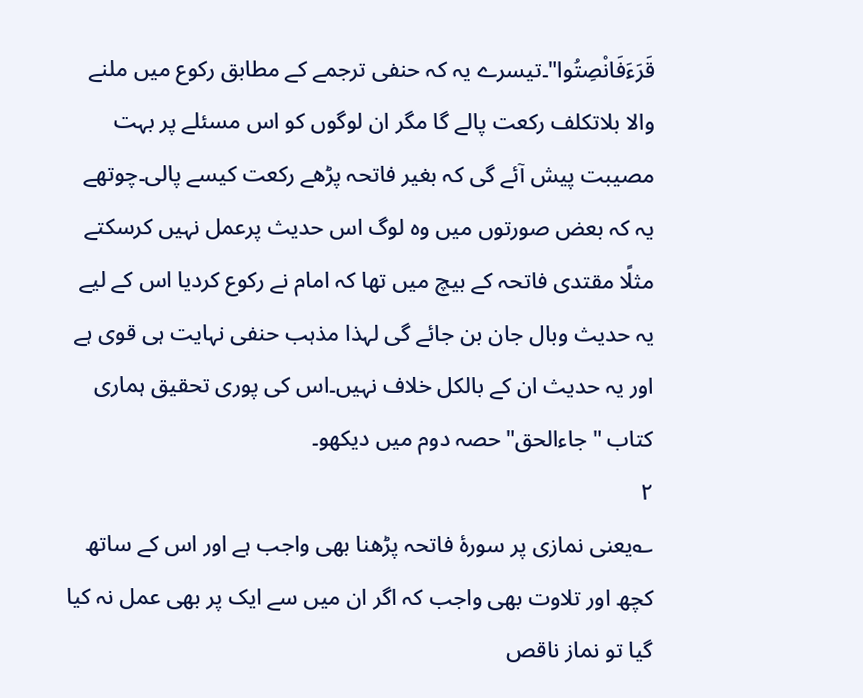قَرَءَفَانْصِتُوا"۔تیسرے یہ کہ حنفی ترجمے کے مطابق رکوع میں ملنے والا بلاتکلف رکعت پالے گا مگر ان لوگوں کو اس مسئلے پر بہت مصیبت پیش آئے گی کہ بغیر فاتحہ پڑھے رکعت کیسے پالی۔چوتھے یہ کہ بعض صورتوں میں وہ لوگ اس حدیث پرعمل نہیں کرسکتے مثلًا مقتدی فاتحہ کے بیچ میں تھا کہ امام نے رکوع کردیا اس کے لیے یہ حدیث وبال جان بن جائے گی لہذا مذہب حنفی نہایت ہی قوی ہے اور یہ حدیث ان کے بالکل خلاف نہیں۔اس کی پوری تحقیق ہماری کتاب "جاءالحق"حصہ دوم میں دیکھو۔
۲
؎یعنی نمازی پر سورۂ فاتحہ پڑھنا بھی واجب ہے اور اس کے ساتھ کچھ اور تلاوت بھی واجب کہ اگر ان میں سے ایک پر بھی عمل نہ کیا گیا تو نماز ناقص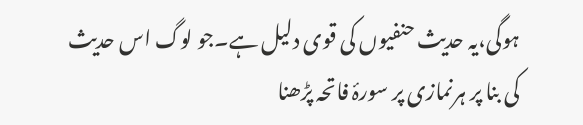ہوگی،یہ حدیث حنفیوں کی قوی دلیل ہے۔جو لوگ اس حدیث کی بنا پر ہرنمازی پر سورۂ فاتحہ پڑھنا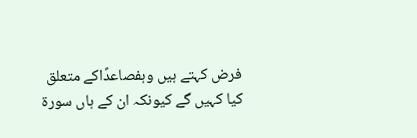فرض کہتے ہیں وہفصاعدًاکے متعلق کیا کہیں گے کیونکہ ان کے ہاں سورۃ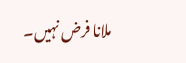ملانا فرض نہیں۔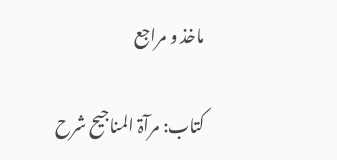ماخذ و مراجع

کتاب: مرآۃ المناجیح شرح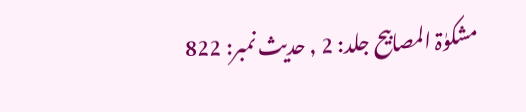مشکوٰۃ المصابیح جلد: 2 , حدیث نمبر: 822